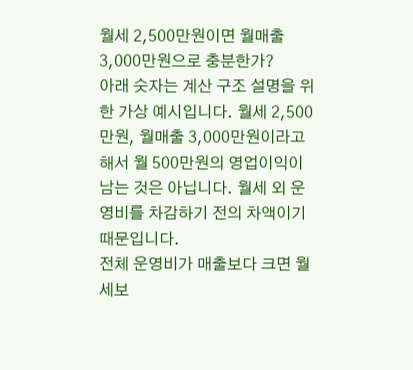월세 2,500만원이면 월매출 3,000만원으로 충분한가?
아래 숫자는 계산 구조 설명을 위한 가상 예시입니다. 월세 2,500만원, 월매출 3,000만원이라고 해서 월 500만원의 영업이익이 남는 것은 아닙니다. 월세 외 운영비를 차감하기 전의 차액이기 때문입니다.
전체 운영비가 매출보다 크면 월세보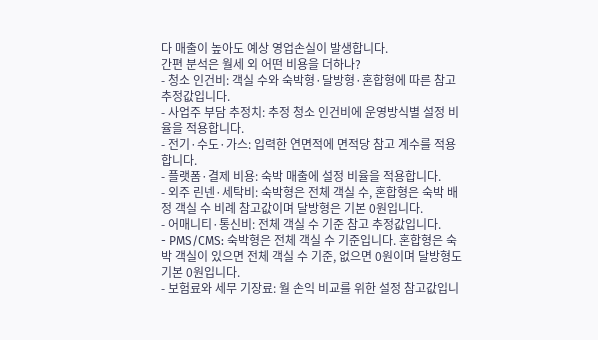다 매출이 높아도 예상 영업손실이 발생합니다.
간편 분석은 월세 외 어떤 비용을 더하나?
- 청소 인건비: 객실 수와 숙박형·달방형·혼합형에 따른 참고 추정값입니다.
- 사업주 부담 추정치: 추정 청소 인건비에 운영방식별 설정 비율을 적용합니다.
- 전기·수도·가스: 입력한 연면적에 면적당 참고 계수를 적용합니다.
- 플랫폼·결제 비용: 숙박 매출에 설정 비율을 적용합니다.
- 외주 린넨·세탁비: 숙박형은 전체 객실 수, 혼합형은 숙박 배정 객실 수 비례 참고값이며 달방형은 기본 0원입니다.
- 어매니티·통신비: 전체 객실 수 기준 참고 추정값입니다.
- PMS/CMS: 숙박형은 전체 객실 수 기준입니다. 혼합형은 숙박 객실이 있으면 전체 객실 수 기준, 없으면 0원이며 달방형도 기본 0원입니다.
- 보험료와 세무 기장료: 월 손익 비교를 위한 설정 참고값입니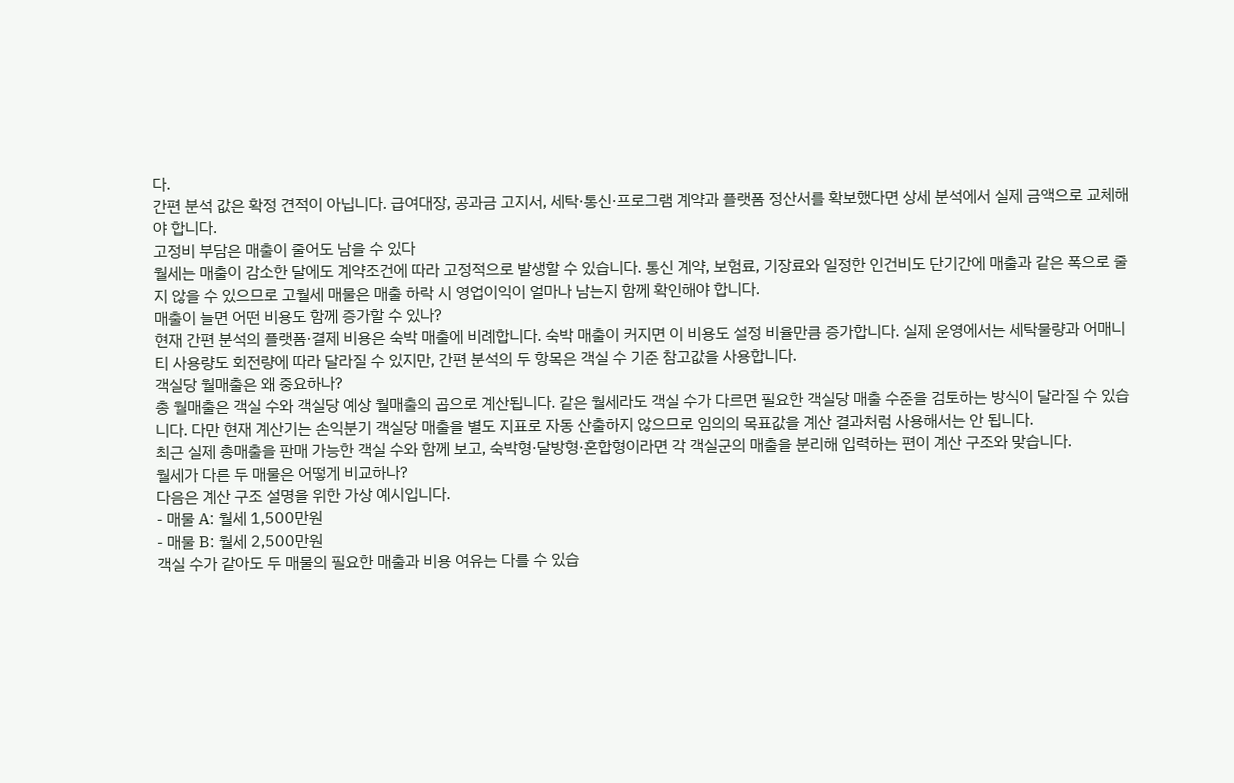다.
간편 분석 값은 확정 견적이 아닙니다. 급여대장, 공과금 고지서, 세탁·통신·프로그램 계약과 플랫폼 정산서를 확보했다면 상세 분석에서 실제 금액으로 교체해야 합니다.
고정비 부담은 매출이 줄어도 남을 수 있다
월세는 매출이 감소한 달에도 계약조건에 따라 고정적으로 발생할 수 있습니다. 통신 계약, 보험료, 기장료와 일정한 인건비도 단기간에 매출과 같은 폭으로 줄지 않을 수 있으므로 고월세 매물은 매출 하락 시 영업이익이 얼마나 남는지 함께 확인해야 합니다.
매출이 늘면 어떤 비용도 함께 증가할 수 있나?
현재 간편 분석의 플랫폼·결제 비용은 숙박 매출에 비례합니다. 숙박 매출이 커지면 이 비용도 설정 비율만큼 증가합니다. 실제 운영에서는 세탁물량과 어매니티 사용량도 회전량에 따라 달라질 수 있지만, 간편 분석의 두 항목은 객실 수 기준 참고값을 사용합니다.
객실당 월매출은 왜 중요하나?
총 월매출은 객실 수와 객실당 예상 월매출의 곱으로 계산됩니다. 같은 월세라도 객실 수가 다르면 필요한 객실당 매출 수준을 검토하는 방식이 달라질 수 있습니다. 다만 현재 계산기는 손익분기 객실당 매출을 별도 지표로 자동 산출하지 않으므로 임의의 목표값을 계산 결과처럼 사용해서는 안 됩니다.
최근 실제 총매출을 판매 가능한 객실 수와 함께 보고, 숙박형·달방형·혼합형이라면 각 객실군의 매출을 분리해 입력하는 편이 계산 구조와 맞습니다.
월세가 다른 두 매물은 어떻게 비교하나?
다음은 계산 구조 설명을 위한 가상 예시입니다.
- 매물 A: 월세 1,500만원
- 매물 B: 월세 2,500만원
객실 수가 같아도 두 매물의 필요한 매출과 비용 여유는 다를 수 있습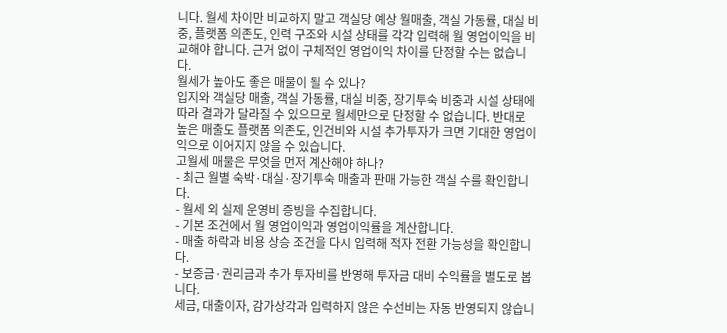니다. 월세 차이만 비교하지 말고 객실당 예상 월매출, 객실 가동률, 대실 비중, 플랫폼 의존도, 인력 구조와 시설 상태를 각각 입력해 월 영업이익을 비교해야 합니다. 근거 없이 구체적인 영업이익 차이를 단정할 수는 없습니다.
월세가 높아도 좋은 매물이 될 수 있나?
입지와 객실당 매출, 객실 가동률, 대실 비중, 장기투숙 비중과 시설 상태에 따라 결과가 달라질 수 있으므로 월세만으로 단정할 수 없습니다. 반대로 높은 매출도 플랫폼 의존도, 인건비와 시설 추가투자가 크면 기대한 영업이익으로 이어지지 않을 수 있습니다.
고월세 매물은 무엇을 먼저 계산해야 하나?
- 최근 월별 숙박·대실·장기투숙 매출과 판매 가능한 객실 수를 확인합니다.
- 월세 외 실제 운영비 증빙을 수집합니다.
- 기본 조건에서 월 영업이익과 영업이익률을 계산합니다.
- 매출 하락과 비용 상승 조건을 다시 입력해 적자 전환 가능성을 확인합니다.
- 보증금·권리금과 추가 투자비를 반영해 투자금 대비 수익률을 별도로 봅니다.
세금, 대출이자, 감가상각과 입력하지 않은 수선비는 자동 반영되지 않습니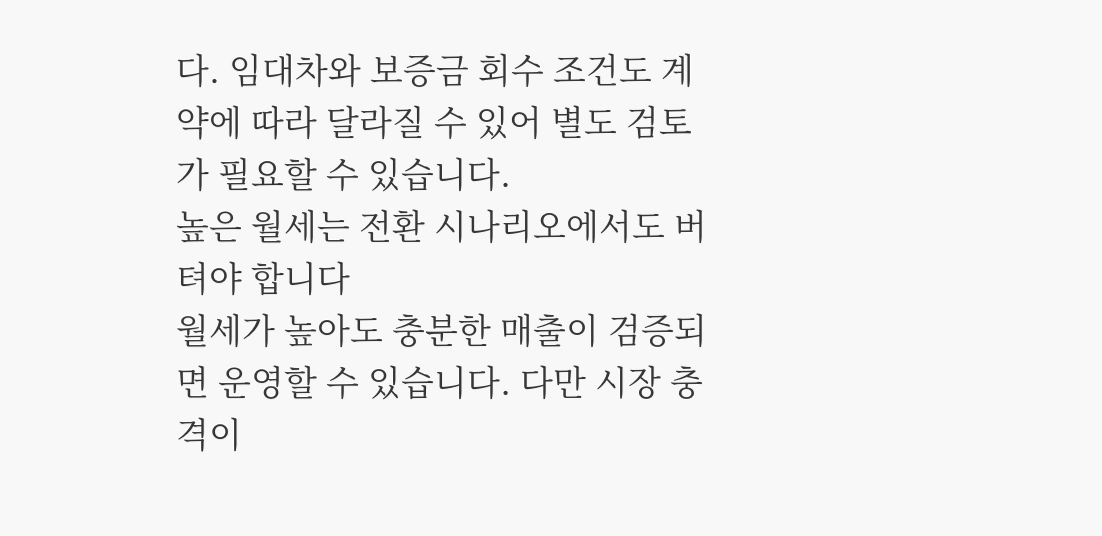다. 임대차와 보증금 회수 조건도 계약에 따라 달라질 수 있어 별도 검토가 필요할 수 있습니다.
높은 월세는 전환 시나리오에서도 버텨야 합니다
월세가 높아도 충분한 매출이 검증되면 운영할 수 있습니다. 다만 시장 충격이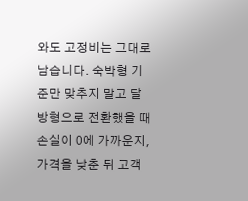와도 고정비는 그대로 남습니다. 숙박형 기준만 맞추지 말고 달방형으로 전환했을 때 손실이 0에 가까운지, 가격을 낮춘 뒤 고객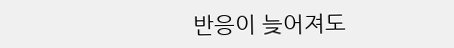반응이 늦어져도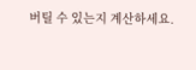버틸 수 있는지 계산하세요.